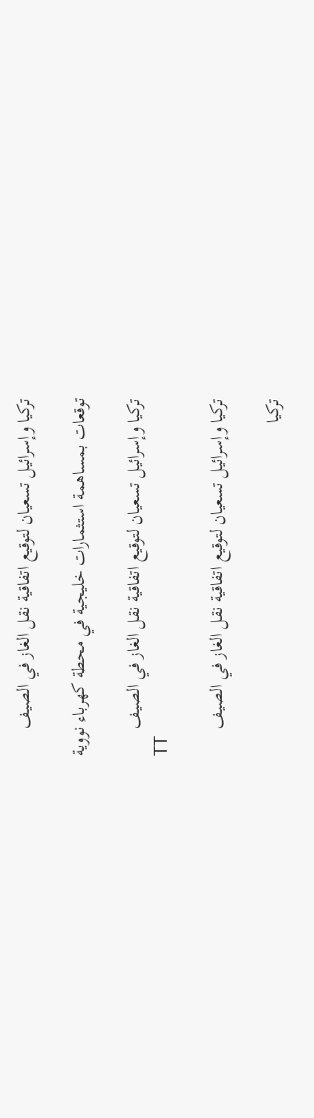تركيا وإسرائيل تسعيان لتوقيع اتفاقية نقل الغاز في الصيف

توقعات بمساهمة استثمارات خليجية في محطة كهرباء نووية

تركيا وإسرائيل تسعيان لتوقيع اتفاقية نقل الغاز في الصيف
TT

تركيا وإسرائيل تسعيان لتوقيع اتفاقية نقل الغاز في الصيف

تركيا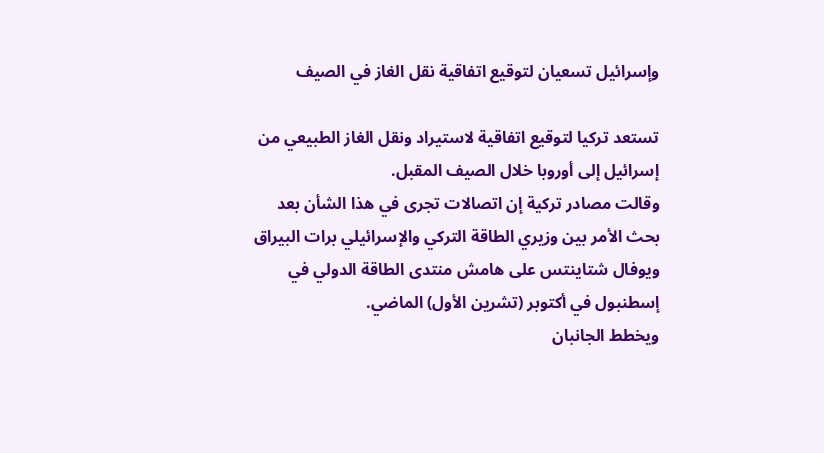وإسرائيل تسعيان لتوقيع اتفاقية نقل الغاز في الصيف

تستعد تركيا لتوقيع اتفاقية لاستيراد ونقل الغاز الطبيعي من إسرائيل إلى أوروبا خلال الصيف المقبل.
وقالت مصادر تركية إن اتصالات تجرى في هذا الشأن بعد بحث الأمر بين وزيري الطاقة التركي والإسرائيلي برات البيراق ويوفال شتاينتس على هامش منتدى الطاقة الدولي في إسطنبول في أكتوبر (تشرين الأول) الماضي.
ويخطط الجانبان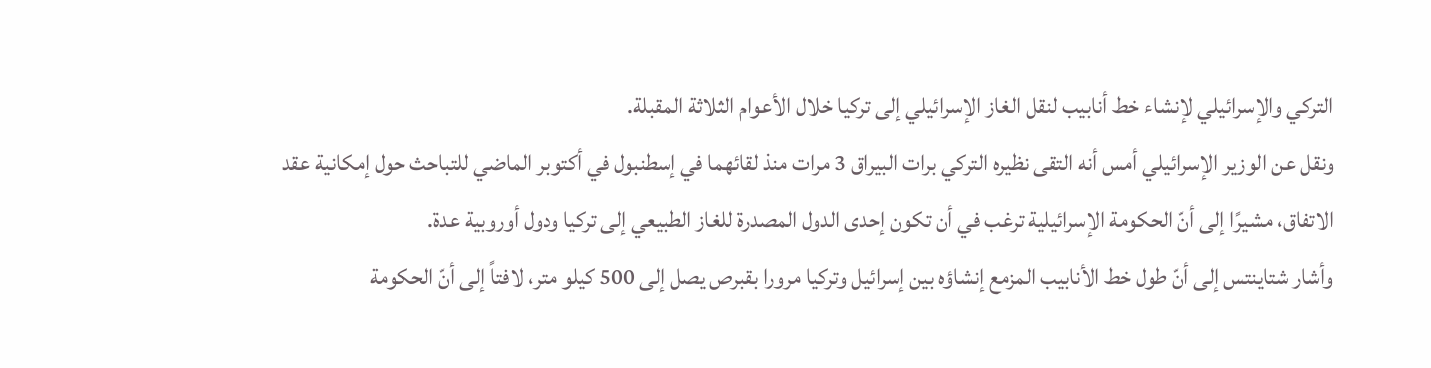التركي والإسرائيلي لإنشاء خط أنابيب لنقل الغاز الإسرائيلي إلى تركيا خلال الأعوام الثلاثة المقبلة.
ونقل عن الوزير الإسرائيلي أمس أنه التقى نظيره التركي برات البيراق 3 مرات منذ لقائهما في إسطنبول في أكتوبر الماضي للتباحث حول إمكانية عقد الاتفاق، مشيرًا إلى أنّ الحكومة الإسرائيلية ترغب في أن تكون إحدى الدول المصدرة للغاز الطبيعي إلى تركيا ودول أوروبية عدة.
وأشار شتاينتس إلى أنّ طول خط الأنابيب المزمع إنشاؤه بين إسرائيل وتركيا مرورا بقبرص يصل إلى 500 كيلو متر، لافتاً إلى أنّ الحكومة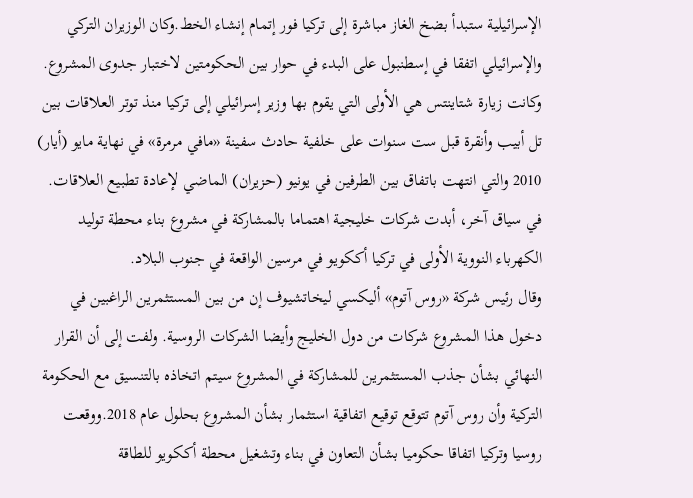الإسرائيلية ستبدأ بضخ الغاز مباشرة إلى تركيا فور إتمام إنشاء الخط.وكان الوزيران التركي والإسرائيلي اتفقا في إسطنبول على البدء في حوار بين الحكومتين لاختبار جدوى المشروع.
وكانت زيارة شتاينتس هي الأولى التي يقوم بها وزير إسرائيلي إلى تركيا منذ توتر العلاقات بين تل أبيب وأنقرة قبل ست سنوات على خلفية حادث سفينة «مافي مرمرة» في نهاية مايو (أيار) 2010 والتي انتهت باتفاق بين الطرفين في يونيو (حزيران) الماضي لإعادة تطبيع العلاقات.
في سياق آخر، أبدت شركات خليجية اهتماما بالمشاركة في مشروع بناء محطة توليد الكهرباء النووية الأولى في تركيا أككويو في مرسين الواقعة في جنوب البلاد.
وقال رئيس شركة «روس آتوم» أليكسي ليخاتشيوف إن من بين المستثمرين الراغبين في دخول هذا المشروع شركات من دول الخليج وأيضا الشركات الروسية. ولفت إلى أن القرار النهائي بشأن جذب المستثمرين للمشاركة في المشروع سيتم اتخاذه بالتنسيق مع الحكومة التركية وأن روس آتوم تتوقع توقيع اتفاقية استثمار بشأن المشروع بحلول عام 2018.ووقعت روسيا وتركيا اتفاقا حكوميا بشأن التعاون في بناء وتشغيل محطة أككويو للطاقة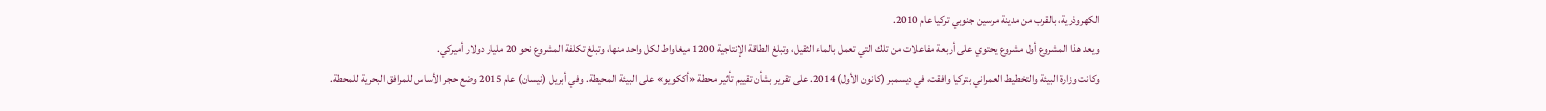الكهروذرية، بالقرب من مدينة مرسين جنوبي تركيا عام 2010.
ويعد هذا المشروع أول مشروع يحتوي على أربعة مفاعلات من تلك التي تعمل بالماء الثقيل، وتبلغ الطاقة الإنتاجية 1200 ميغاواط لكل واحد منها، وتبلغ تكلفة المشروع نحو 20 مليار دولار أميركي.
وكانت وزارة البيئة والتخطيط العمراني بتركيا وافقت، في ديسمبر (كانون الأول) 2014. على تقرير بشأن تقييم تأثير محطة «أككويو» على البيئة المحيطة. وفي أبريل (نيسان) عام 2015 وضع حجر الأساس للمرافق البحرية للمحطة.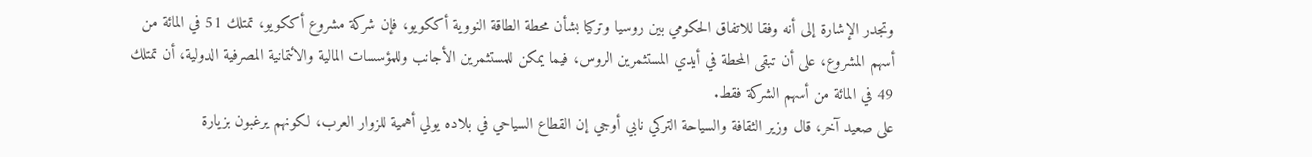وتجدر الإشارة إلى أنه وفقا للاتفاق الحكومي بين روسيا وتركيا بشأن محطة الطاقة النووية أككويو، فإن شركة مشروع أككويو، تمتلك 51 في المائة من أسهم المشروع، على أن تبقى المحطة في أيدي المستثمرين الروس، فيما يمكن للمستثمرين الأجانب وللمؤسسات المالية والائتمانية المصرفية الدولية، أن تمتلك 49 في المائة من أسهم الشركة فقط.
على صعيد آخر، قال وزير الثقافة والسياحة التركي نابي أوجي إن القطاع السياحي في بلاده يولي أهمية للزوار العرب، لكونهم يرغبون بزيارة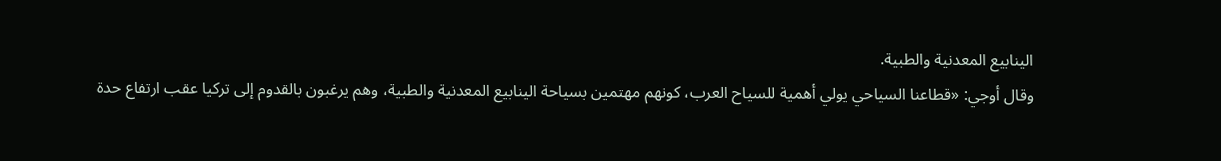الينابيع المعدنية والطبية.
وقال أوجي: «قطاعنا السياحي يولي أهمية للسياح العرب، كونهم مهتمين بسياحة الينابيع المعدنية والطبية، وهم يرغبون بالقدوم إلى تركيا عقب ارتفاع حدة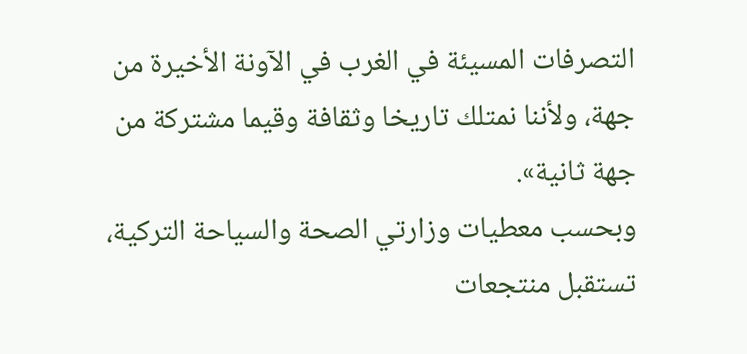التصرفات المسيئة في الغرب في الآونة الأخيرة من جهة، ولأننا نمتلك تاريخا وثقافة وقيما مشتركة من جهة ثانية».
وبحسب معطيات وزارتي الصحة والسياحة التركية، تستقبل منتجعات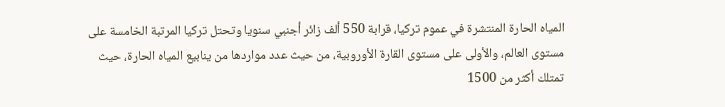المياه الحارة المنتشرة في عموم تركيا، قرابة 550 ألف زائر أجنبي سنويا وتحتل تركيا المرتبة الخامسة على مستوى العالم، والأولى على مستوى القارة الأوروبية، من حيث عدد مواردها من ينابيع المياه الحارة، حيث تمتلك أكثر من 1500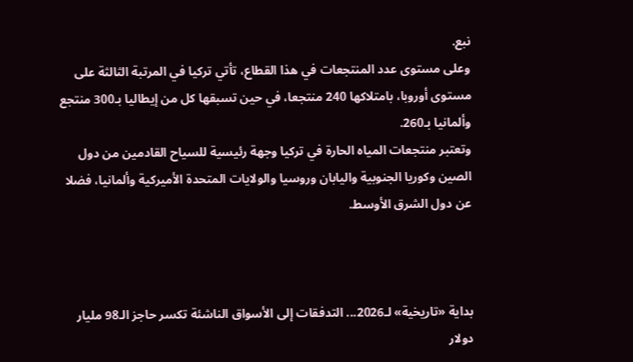نبع.
وعلى مستوى عدد المنتجعات في هذا القطاع، تأتي تركيا في المرتبة الثالثة على مستوى أوروبا، بامتلاكها 240 منتجعا، في حين تسبقها كل من إيطاليا بـ300 منتجع وألمانيا بـ260.
وتعتبر منتجعات المياه الحارة في تركيا وجهة رئيسية للسياح القادمين من دول الصين وكوريا الجنوبية واليابان وروسيا والولايات المتحدة الأميركية وألمانيا، فضلا عن دول الشرق الأوسط.



بداية «تاريخية» لـ2026... التدفقات إلى الأسواق الناشئة تكسر حاجز الـ98 مليار دولار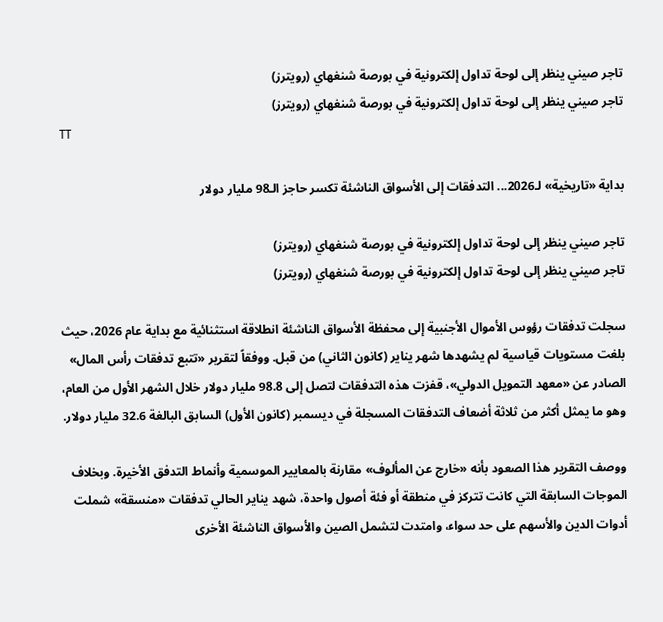تاجر صيني ينظر إلى لوحة تداول إلكترونية في بورصة شنغهاي (رويترز)
تاجر صيني ينظر إلى لوحة تداول إلكترونية في بورصة شنغهاي (رويترز)
TT

بداية «تاريخية» لـ2026... التدفقات إلى الأسواق الناشئة تكسر حاجز الـ98 مليار دولار

تاجر صيني ينظر إلى لوحة تداول إلكترونية في بورصة شنغهاي (رويترز)
تاجر صيني ينظر إلى لوحة تداول إلكترونية في بورصة شنغهاي (رويترز)

سجلت تدفقات رؤوس الأموال الأجنبية إلى محفظة الأسواق الناشئة انطلاقة استثنائية مع بداية عام 2026، حيث بلغت مستويات قياسية لم يشهدها شهر يناير (كانون الثاني) من قبل. ووفقاً لتقرير «تتبع تدفقات رأس المال» الصادر عن «معهد التمويل الدولي»، قفزت هذه التدفقات لتصل إلى 98.8 مليار دولار خلال الشهر الأول من العام، وهو ما يمثل أكثر من ثلاثة أضعاف التدفقات المسجلة في ديسمبر (كانون الأول) السابق البالغة 32.6 مليار دولار.

ووصف التقرير هذا الصعود بأنه «خارج عن المألوف» مقارنة بالمعايير الموسمية وأنماط التدفق الأخيرة. وبخلاف الموجات السابقة التي كانت تتركز في منطقة أو فئة أصول واحدة، شهد يناير الحالي تدفقات «منسقة» شملت أدوات الدين والأسهم على حد سواء، وامتدت لتشمل الصين والأسواق الناشئة الأخرى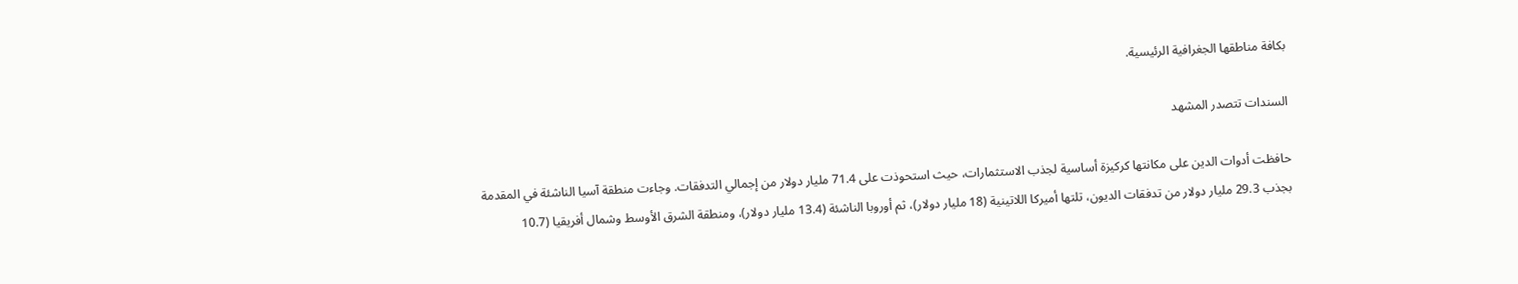بكافة مناطقها الجغرافية الرئيسية.

السندات تتصدر المشهد

حافظت أدوات الدين على مكانتها كركيزة أساسية لجذب الاستثمارات، حيث استحوذت على 71.4 مليار دولار من إجمالي التدفقات. وجاءت منطقة آسيا الناشئة في المقدمة بجذب 29.3 مليار دولار من تدفقات الديون، تلتها أميركا اللاتينية (18 مليار دولار)، ثم أوروبا الناشئة (13.4 مليار دولار)، ومنطقة الشرق الأوسط وشمال أفريقيا (10.7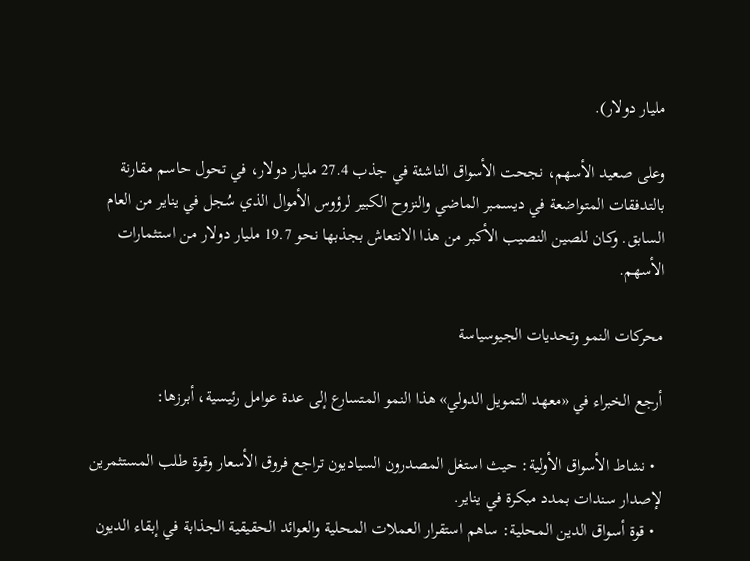مليار دولار).

وعلى صعيد الأسهم، نجحت الأسواق الناشئة في جذب 27.4 مليار دولار، في تحول حاسم مقارنة بالتدفقات المتواضعة في ديسمبر الماضي والنزوح الكبير لرؤوس الأموال الذي سُجل في يناير من العام السابق. وكان للصين النصيب الأكبر من هذا الانتعاش بجذبها نحو 19.7 مليار دولار من استثمارات الأسهم.

محركات النمو وتحديات الجيوسياسة

أرجع الخبراء في «معهد التمويل الدولي» هذا النمو المتسارع إلى عدة عوامل رئيسية، أبرزها:

  • نشاط الأسواق الأولية: حيث استغل المصدرون السياديون تراجع فروق الأسعار وقوة طلب المستثمرين لإصدار سندات بمدد مبكرة في يناير.
  • قوة أسواق الدين المحلية: ساهم استقرار العملات المحلية والعوائد الحقيقية الجذابة في إبقاء الديون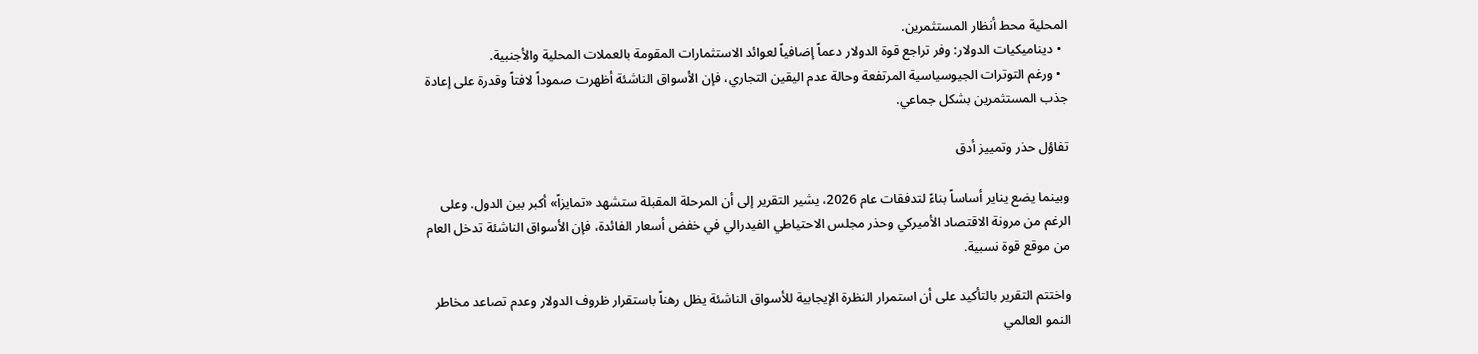المحلية محط أنظار المستثمرين.
  • ديناميكيات الدولار: وفر تراجع قوة الدولار دعماً إضافياً لعوائد الاستثمارات المقومة بالعملات المحلية والأجنبية.
  • ورغم التوترات الجيوسياسية المرتفعة وحالة عدم اليقين التجاري، فإن الأسواق الناشئة أظهرت صموداً لافتاً وقدرة على إعادة جذب المستثمرين بشكل جماعي.

تفاؤل حذر وتمييز أدق

وبينما يضع يناير أساساً بناءً لتدفقات عام 2026، يشير التقرير إلى أن المرحلة المقبلة ستشهد «تمايزاً» أكبر بين الدول. وعلى الرغم من مرونة الاقتصاد الأميركي وحذر مجلس الاحتياطي الفيدرالي في خفض أسعار الفائدة، فإن الأسواق الناشئة تدخل العام من موقع قوة نسبية.

واختتم التقرير بالتأكيد على أن استمرار النظرة الإيجابية للأسواق الناشئة يظل رهناً باستقرار ظروف الدولار وعدم تصاعد مخاطر النمو العالمي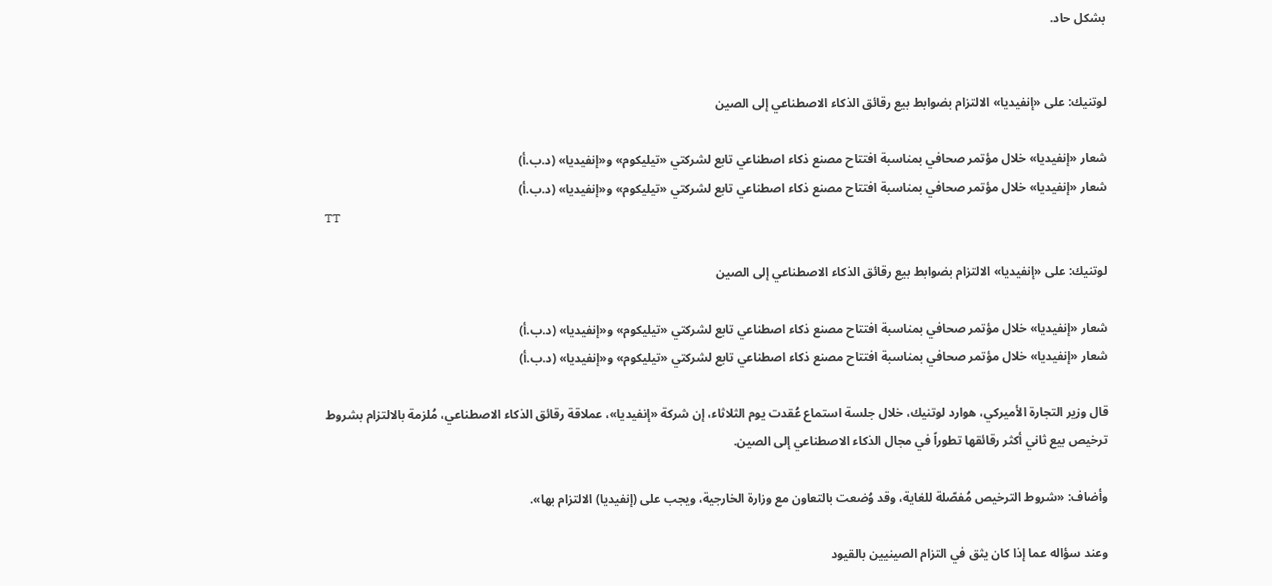بشكل حاد.


لوتنيك: على «إنفيديا» الالتزام بضوابط بيع رقائق الذكاء الاصطناعي إلى الصين

شعار «إنفيديا» خلال مؤتمر صحافي بمناسبة افتتاح مصنع ذكاء اصطناعي تابع لشركتي «تيليكوم» و«إنفيديا» (د.ب.أ)
شعار «إنفيديا» خلال مؤتمر صحافي بمناسبة افتتاح مصنع ذكاء اصطناعي تابع لشركتي «تيليكوم» و«إنفيديا» (د.ب.أ)
TT

لوتنيك: على «إنفيديا» الالتزام بضوابط بيع رقائق الذكاء الاصطناعي إلى الصين

شعار «إنفيديا» خلال مؤتمر صحافي بمناسبة افتتاح مصنع ذكاء اصطناعي تابع لشركتي «تيليكوم» و«إنفيديا» (د.ب.أ)
شعار «إنفيديا» خلال مؤتمر صحافي بمناسبة افتتاح مصنع ذكاء اصطناعي تابع لشركتي «تيليكوم» و«إنفيديا» (د.ب.أ)

قال وزير التجارة الأميركي، هوارد لوتنيك، خلال جلسة استماع عُقدت يوم الثلاثاء، إن شركة «إنفيديا»، عملاقة رقائق الذكاء الاصطناعي، مُلزمة بالالتزام بشروط ترخيص بيع ثاني أكثر رقائقها تطوراً في مجال الذكاء الاصطناعي إلى الصين.

وأضاف: «شروط الترخيص مُفصّلة للغاية، وقد وُضعت بالتعاون مع وزارة الخارجية، ويجب على (إنفيديا) الالتزام بها».

وعند سؤاله عما إذا كان يثق في التزام الصينيين بالقيود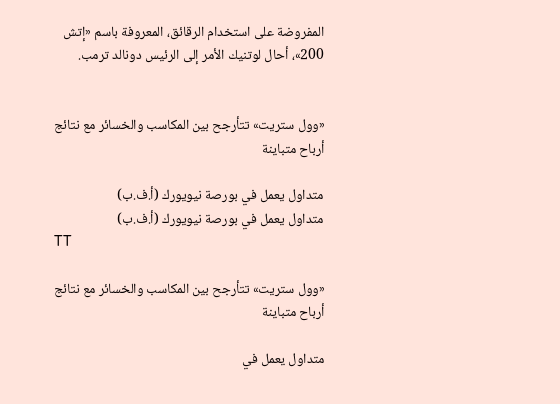المفروضة على استخدام الرقائق، المعروفة باسم «إتش 200»، أحال لوتنيك الأمر إلى الرئيس دونالد ترمب.


«وول ستريت» تتأرجح بين المكاسب والخسائر مع نتائج أرباح متباينة

متداول يعمل في بورصة نيويورك (أ.ف.ب)
متداول يعمل في بورصة نيويورك (أ.ف.ب)
TT

«وول ستريت» تتأرجح بين المكاسب والخسائر مع نتائج أرباح متباينة

متداول يعمل في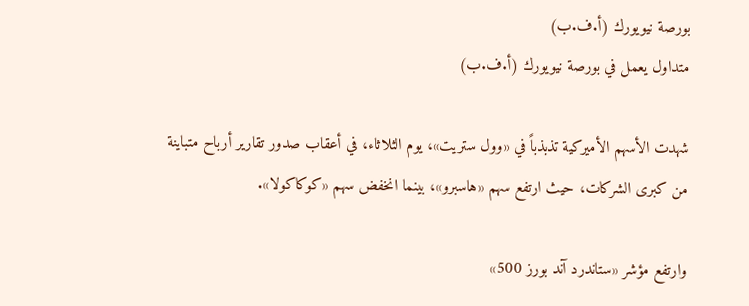بورصة نيويورك (أ.ف.ب)
متداول يعمل في بورصة نيويورك (أ.ف.ب)

شهدت الأسهم الأميركية تذبذباً في «وول ستريت»، يوم الثلاثاء، في أعقاب صدور تقارير أرباح متباينة من كبرى الشركات، حيث ارتفع سهم «هاسبرو»، بينما انخفض سهم «كوكاكولا».

وارتفع مؤشر «ستاندرد آند بورز 500»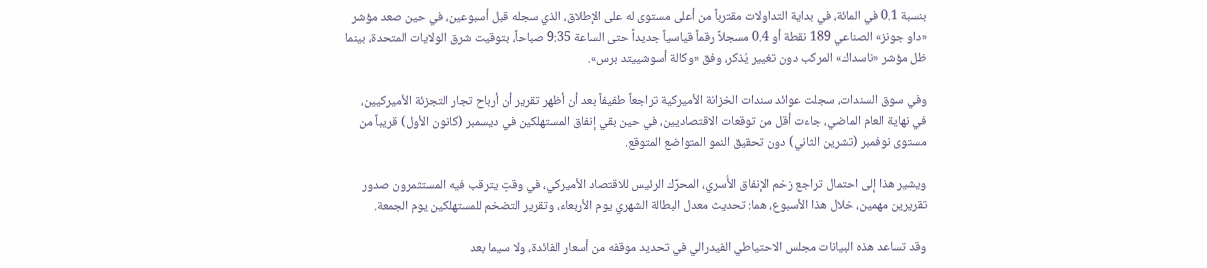بنسبة 0.1 في المائة، في بداية التداولات مقترباً من أعلى مستوى له على الإطلاق، الذي سجله قبل أسبوعين، في حين صعد مؤشر «داو جونز» الصناعي 189 نقطة أو 0.4 مسجلاً رقماً قياسياً جديداً حتى الساعة 9:35 صباحاً، بتوقيت شرق الولايات المتحدة، بينما ظل مؤشر «ناسداك» المركب دون تغيير يُذكر، وفق «وكالة أسوشييتد برس».

وفي سوق السندات، سجلت عوائد سندات الخزانة الأميركية تراجعاً طفيفاً بعد أن أظهر تقرير أن أرباح تجار التجزئة الأميركيين، في نهاية العام الماضي، جاءت أقل من توقعات الاقتصاديين، في حين بقي إنفاق المستهلكين في ديسمبر (كانون الأول) قريباً من مستوى نوفمبر (تشرين الثاني) دون تحقيق النمو المتواضع المتوقع.

ويشير هذا إلى احتمال تراجع زخم الإنفاق الأُسري، المحرِّك الرئيس للاقتصاد الأميركي، في وقتٍ يترقب فيه المستثمرون صدور تقريرين مهمين، خلال هذا الأسبوع، هما: تحديث معدل البطالة الشهري يوم الأربعاء، وتقرير التضخم للمستهلكين يوم الجمعة.

وقد تساعد هذه البيانات مجلس الاحتياطي الفيدرالي في تحديد موقفه من أسعار الفائدة، ولا سيما بعد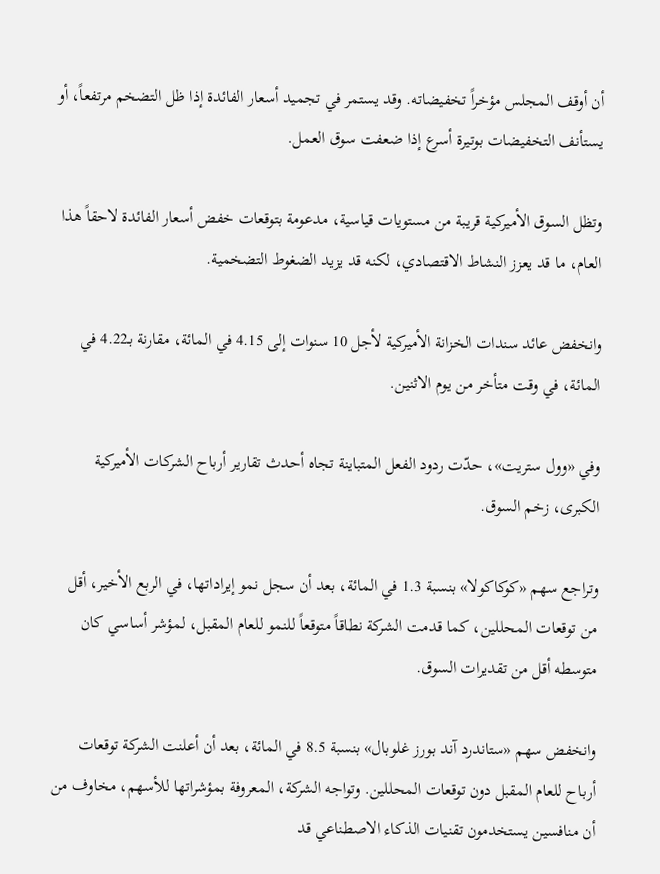أن أوقف المجلس مؤخراً تخفيضاته. وقد يستمر في تجميد أسعار الفائدة إذا ظل التضخم مرتفعاً، أو يستأنف التخفيضات بوتيرة أسرع إذا ضعفت سوق العمل.

وتظل السوق الأميركية قريبة من مستويات قياسية، مدعومة بتوقعات خفض أسعار الفائدة لاحقاً هذا العام، ما قد يعزز النشاط الاقتصادي، لكنه قد يزيد الضغوط التضخمية.

وانخفض عائد سندات الخزانة الأميركية لأجل 10 سنوات إلى 4.15 في المائة، مقارنة بـ4.22 في المائة، في وقت متأخر من يوم الاثنين.

وفي «وول ستريت»، حدّت ردود الفعل المتباينة تجاه أحدث تقارير أرباح الشركات الأميركية الكبرى، زخم السوق.

وتراجع سهم «كوكاكولا» بنسبة 1.3 في المائة، بعد أن سجل نمو إيراداتها، في الربع الأخير، أقل من توقعات المحللين، كما قدمت الشركة نطاقاً متوقعاً للنمو للعام المقبل، لمؤشر أساسي كان متوسطه أقل من تقديرات السوق.

وانخفض سهم «ستاندرد آند بورز غلوبال» بنسبة 8.5 في المائة، بعد أن أعلنت الشركة توقعات أرباح للعام المقبل دون توقعات المحللين. وتواجه الشركة، المعروفة بمؤشراتها للأسهم، مخاوف من أن منافسين يستخدمون تقنيات الذكاء الاصطناعي قد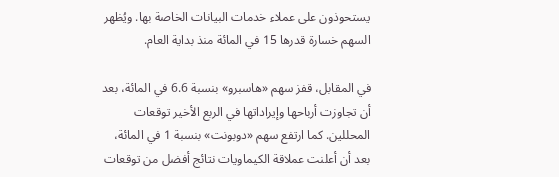يستحوذون على عملاء خدمات البيانات الخاصة بها. ويُظهر السهم خسارة قدرها 15 في المائة منذ بداية العام.

في المقابل، قفز سهم «هاسبرو» بنسبة 6.6 في المائة، بعد أن تجاوزت أرباحها وإيراداتها في الربع الأخير توقعات المحللين. كما ارتفع سهم «دوبونت» بنسبة 1 في المائة، بعد أن أعلنت عملاقة الكيماويات نتائج أفضل من توقعات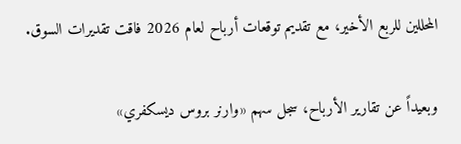المحللين للربع الأخير، مع تقديم توقعات أرباح لعام 2026 فاقت تقديرات السوق.

وبعيداً عن تقارير الأرباح، سجل سهم «وارنر بروس ديسكفري»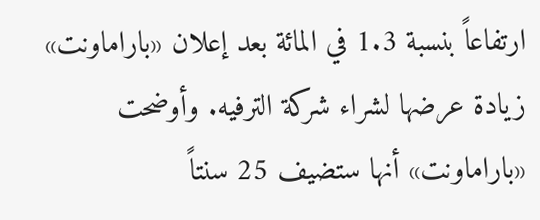ارتفاعاً بنسبة 1.3 في المائة بعد إعلان «باراماونت» زيادة عرضها لشراء شركة الترفيه. وأوضحت «باراماونت» أنها ستضيف 25 سنتاً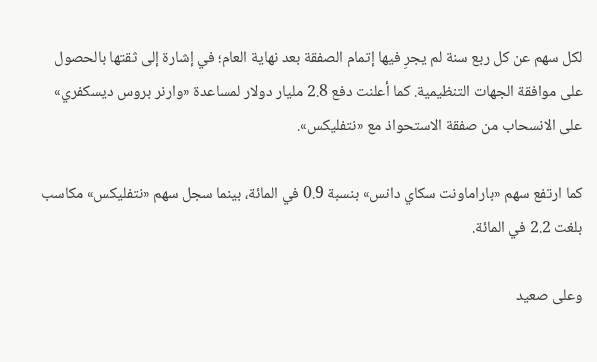لكل سهم عن كل ربع سنة لم يجرِ فيها إتمام الصفقة بعد نهاية العام؛ في إشارة إلى ثقتها بالحصول على موافقة الجهات التنظيمية. كما أعلنت دفع 2.8 مليار دولار لمساعدة «وارنر بروس ديسكفري» على الانسحاب من صفقة الاستحواذ مع «نتفليكس».

كما ارتفع سهم «باراماونت سكاي دانس» بنسبة 0.9 في المائة، بينما سجل سهم «نتفليكس» مكاسب بلغت 2.2 في المائة.

وعلى صعيد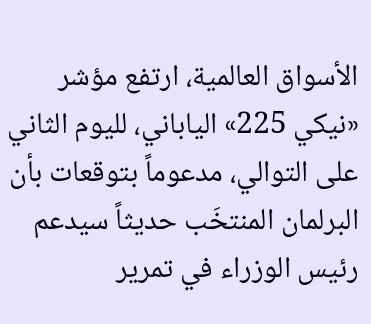الأسواق العالمية، ارتفع مؤشر «نيكي 225» الياباني، لليوم الثاني على التوالي، مدعوماً بتوقعات بأن البرلمان المنتخَب حديثاً سيدعم رئيس الوزراء في تمرير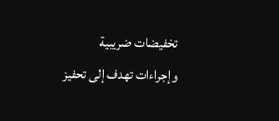تخفيضات ضريبية وإجراءات تهدف إلى تحفيز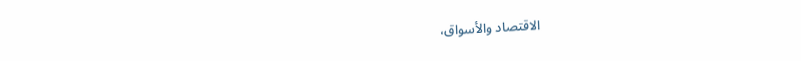الاقتصاد والأسواق،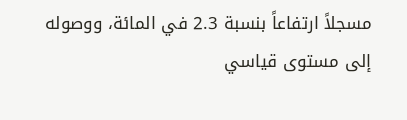مسجلاً ارتفاعاً بنسبة 2.3 في المائة، ووصوله إلى مستوى قياسي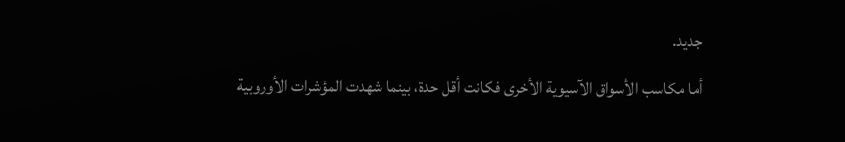جديد.

أما مكاسب الأسواق الآسيوية الأخرى فكانت أقل حدة، بينما شهدت المؤشرات الأوروبية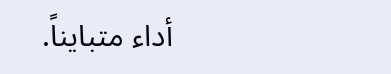أداء متبايناً.